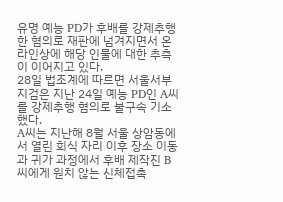유명 예능 PD가 후배를 강제추행 한 혐의로 재판에 넘겨지면서 온라인상에 해당 인물에 대한 추측이 이어지고 있다.
28일 법조계에 따르면 서울서부지검은 지난 24일 예능 PD인 A씨를 강제추행 혐의로 불구속 기소했다.
A씨는 지난해 8월 서울 상암동에서 열린 회식 자리 이후 장소 이동과 귀가 과정에서 후배 제작진 B씨에게 원치 않는 신체접촉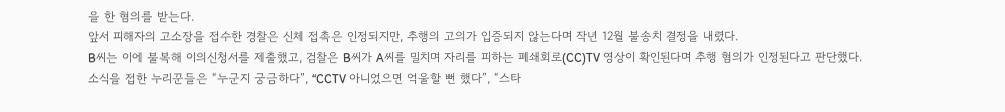을 한 혐의를 받는다.
앞서 피해자의 고소장을 접수한 경찰은 신체 접촉은 인정되지만, 추행의 고의가 입증되지 않는다며 작년 12월 불송치 결정을 내렸다.
B씨는 이에 불복해 이의신청서를 제출했고, 검찰은 B씨가 A씨를 밀치며 자리를 피하는 폐쇄회로(CC)TV 영상이 확인된다며 추행 혐의가 인정된다고 판단했다.
소식을 접한 누리꾼들은 “누군지 궁금하다”, “CCTV 아니었으면 억울할 뻔 했다”, “스타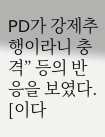PD가 강제추행이라니 충격” 등의 반응을 보였다.
[이다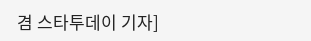겸 스타투데이 기자]